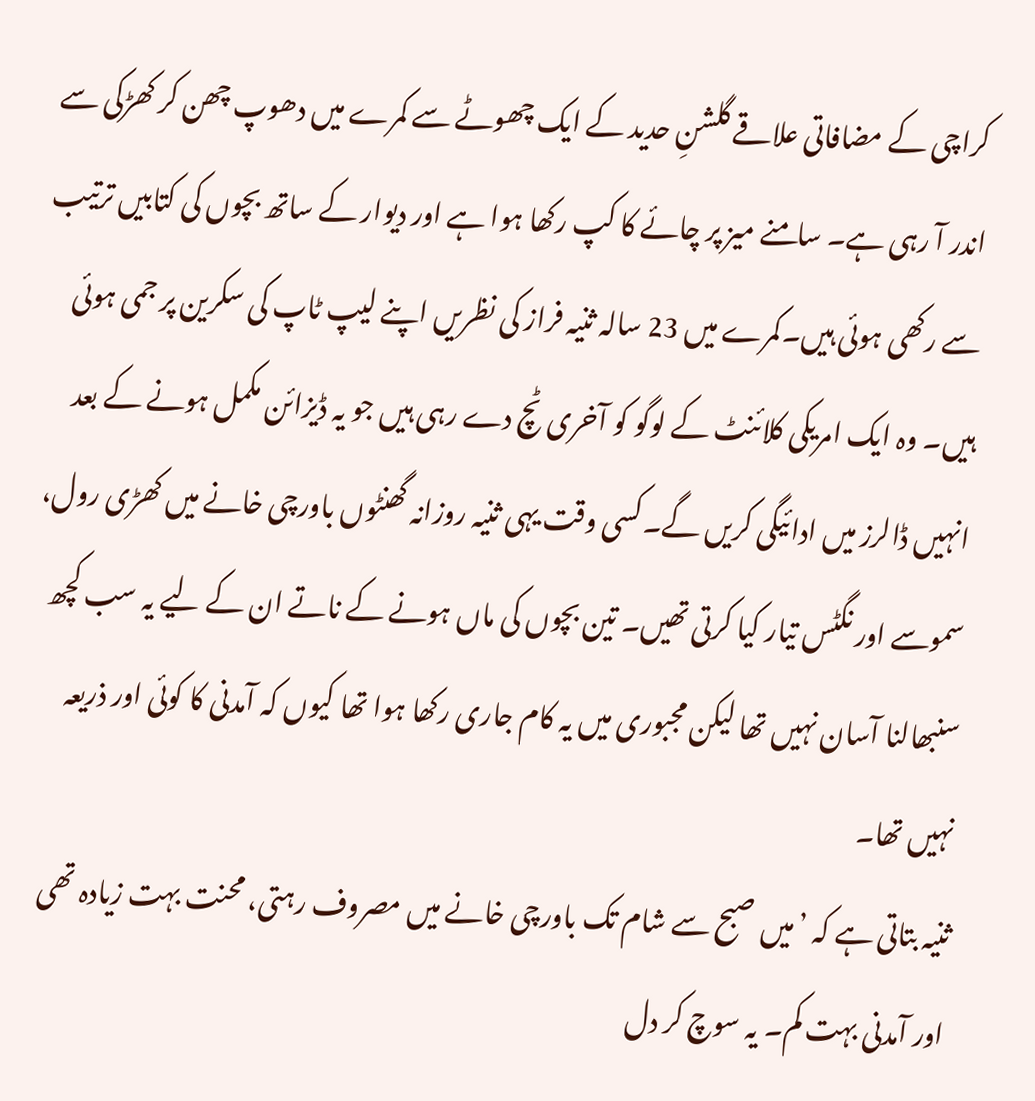کراچی کے مضافاتی علاقے گلشنِ حدید کے ایک چھوٹے سے کمرے میں دھوپ چھن کر کھڑکی سے اندر آ رہی ہے۔ سامنے میز پر چائے کا کپ رکھا ہوا ہے اور دیوار کے ساتھ بچوں کی کتابیں ترتیب سے رکھی ہوئی ہیں۔کمرے میں 23 سالہ ثنیہ فراز کی نظریں اپنے لیپ ٹاپ کی سکرین پر جمی ہوئی ہیں۔ وہ ایک امریکی کلائنٹ کے لوگو کو آخری ٹچ دے رہی ہیں جو یہ ڈیزائن مکمل ہونے کے بعد انہیں ڈالرز میں ادائیگی کریں گے۔کسی وقت یہی ثنیہ روزانہ گھنٹوں باورچی خانے میں کھڑی رول، سموسے اور نگٹس تیار کیا کرتی تھیں۔ تین بچوں کی ماں ہونے کے ناتے ان کے لیے یہ سب کچھ سنبھالنا آسان نہیں تھا لیکن مجبوری میں یہ کام جاری رکھا ہوا تھا کیوں کہ آمدنی کا کوئی اور ذریعہ نہیں تھا۔
ثنیہ بتاتی ہے کہ ’میں صبح سے شام تک باورچی خانے میں مصروف رہتی، محنت بہت زیادہ تھی اور آمدنی بہت کم۔ یہ سوچ کر دل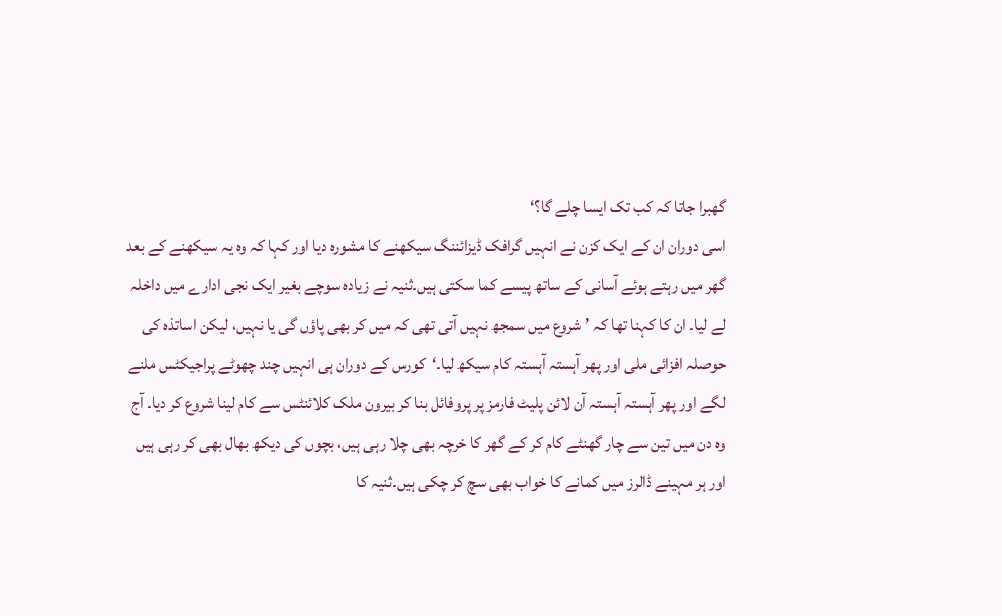گھبرا جاتا کہ کب تک ایسا چلے گا؟‘
اسی دوران ان کے ایک کزن نے انہیں گرافک ڈیزائننگ سیکھنے کا مشورہ دیا اور کہا کہ وہ یہ سیکھنے کے بعد گھر میں رہتے ہوئے آسانی کے ساتھ پیسے کما سکتی ہیں۔ثنیہ نے زیادہ سوچے بغیر ایک نجی ادارے میں داخلہ لے لیا۔ ان کا کہنا تھا کہ ’شروع میں سمجھ نہیں آتی تھی کہ میں کر بھی پاؤں گی یا نہیں، لیکن اساتذہ کی حوصلہ افزائی ملی اور پھر آہستہ آہستہ کام سیکھ لیا۔‘کورس کے دوران ہی انہیں چند چھوٹے پراجیکٹس ملنے لگے اور پھر آہستہ آہستہ آن لائن پلیٹ فارمز پر پروفائل بنا کر بیرون ملک کلائنٹس سے کام لینا شروع کر دیا۔ آج وہ دن میں تین سے چار گھنٹے کام کر کے گھر کا خرچہ بھی چلا رہی ہیں، بچوں کی دیکھ بھال بھی کر رہی ہیں اور ہر مہینے ڈالرز میں کمانے کا خواب بھی سچ کر چکی ہیں۔ثنیہ کا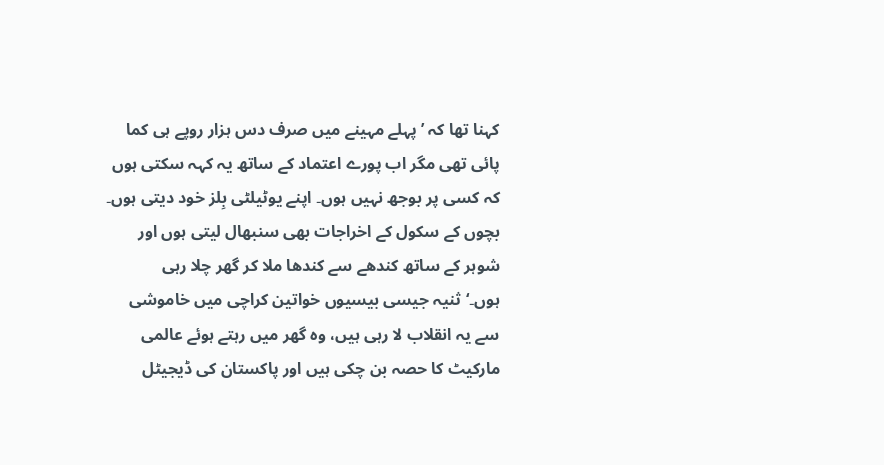کہنا تھا کہ ’پہلے مہینے میں صرف دس ہزار روپے ہی کما پائی تھی مگر اب پورے اعتماد کے ساتھ یہ کہہ سکتی ہوں کہ کسی پر بوجھ نہیں ہوں۔ اپنے یوٹیلٹی بِلز خود دیتی ہوں۔ بچوں کے سکول کے اخراجات بھی سنبھال لیتی ہوں اور شوہر کے ساتھ کندھے سے کندھا ملا کر گھر چلا رہی ہوں۔‘ثنیہ جیسی بیسیوں خواتین کراچی میں خاموشی سے یہ انقلاب لا رہی ہیں، وہ گھر میں رہتے ہوئے عالمی مارکیٹ کا حصہ بن چکی ہیں اور پاکستان کی ڈیجیٹل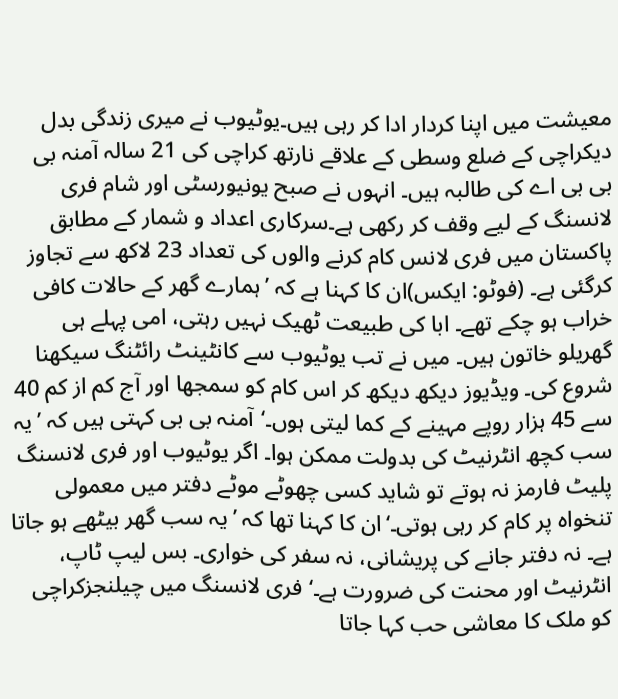معیشت میں اپنا کردار ادا کر رہی ہیں۔یوٹیوب نے میری زندگی بدل دیکراچی کے ضلع وسطی کے علاقے نارتھ کراچی کی 21 سالہ آمنہ بی بی بی اے کی طالبہ ہیں۔ انہوں نے صبح یونیورسٹی اور شام فری لانسنگ کے لیے وقف کر رکھی ہے۔سرکاری اعداد و شمار کے مطابق پاکستان میں فری لانس کام کرنے والوں کی تعداد 23 لاکھ سے تجاوز کرگئی ہے۔ (فوٹو: ایکس)ان کا کہنا ہے کہ ’ہمارے گھر کے حالات کافی خراب ہو چکے تھے۔ ابا کی طبیعت ٹھیک نہیں رہتی، امی پہلے ہی گھریلو خاتون ہیں۔ میں نے تب یوٹیوب سے کانٹینٹ رائٹنگ سیکھنا شروع کی۔ ویڈیوز دیکھ دیکھ کر اس کام کو سمجھا اور آج کم از کم 40 سے 45 ہزار روپے مہینے کے کما لیتی ہوں۔‘آمنہ بی بی کہتی ہیں کہ ’یہ سب کچھ انٹرنیٹ کی بدولت ممکن ہوا۔ اگر یوٹیوب اور فری لانسنگ پلیٹ فارمز نہ ہوتے تو شاید کسی چھوٹے موٹے دفتر میں معمولی تنخواہ پر کام کر رہی ہوتی۔‘ان کا کہنا تھا کہ ’یہ سب گھر بیٹھے ہو جاتا ہے۔ نہ دفتر جانے کی پریشانی، نہ سفر کی خواری۔ بس لیپ ٹاپ، انٹرنیٹ اور محنت کی ضرورت ہے۔‘فری لانسنگ میں چیلنجزکراچی کو ملک کا معاشی حب کہا جاتا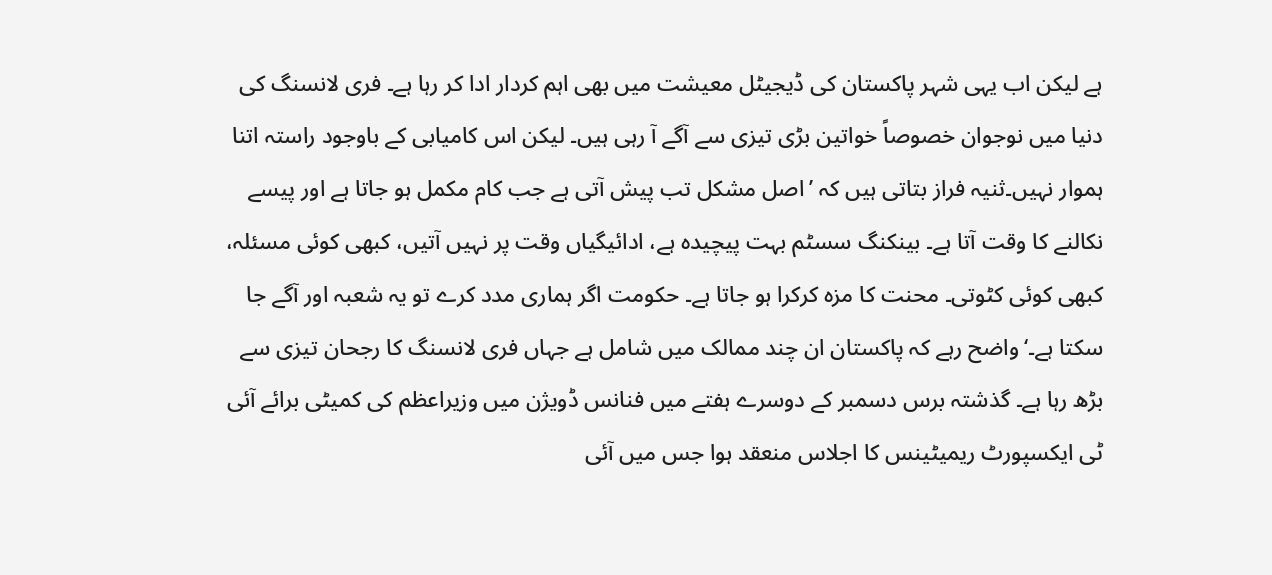ہے لیکن اب یہی شہر پاکستان کی ڈیجیٹل معیشت میں بھی اہم کردار ادا کر رہا ہے۔ فری لانسنگ کی دنیا میں نوجوان خصوصاً خواتین بڑی تیزی سے آگے آ رہی ہیں۔ لیکن اس کامیابی کے باوجود راستہ اتنا ہموار نہیں۔ثنیہ فراز بتاتی ہیں کہ ’اصل مشکل تب پیش آتی ہے جب کام مکمل ہو جاتا ہے اور پیسے نکالنے کا وقت آتا ہے۔ بینکنگ سسٹم بہت پیچیدہ ہے، ادائیگیاں وقت پر نہیں آتیں، کبھی کوئی مسئلہ، کبھی کوئی کٹوتی۔ محنت کا مزہ کرکرا ہو جاتا ہے۔ حکومت اگر ہماری مدد کرے تو یہ شعبہ اور آگے جا سکتا ہے۔‘واضح رہے کہ پاکستان ان چند ممالک میں شامل ہے جہاں فری لانسنگ کا رجحان تیزی سے بڑھ رہا ہے۔ گذشتہ برس دسمبر کے دوسرے ہفتے میں فنانس ڈویژن میں وزیراعظم کی کمیٹی برائے آئی ٹی ایکسپورٹ ریمیٹینس کا اجلاس منعقد ہوا جس میں آئی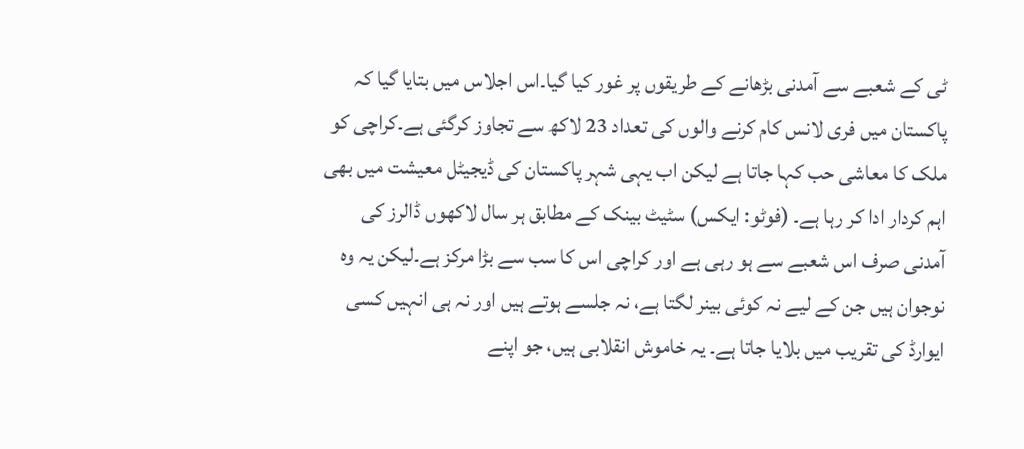ٹی کے شعبے سے آمدنی بڑھانے کے طریقوں پر غور کیا گیا۔اس اجلاس میں بتایا گیا کہ پاکستان میں فری لانس کام کرنے والوں کی تعداد 23 لاکھ سے تجاوز کرگئی ہے۔کراچی کو ملک کا معاشی حب کہا جاتا ہے لیکن اب یہی شہر پاکستان کی ڈیجیٹل معیشت میں بھی اہم کردار ادا کر رہا ہے۔ (فوٹو: ایکس) سٹیٹ بینک کے مطابق ہر سال لاکھوں ڈالرز کی آمدنی صرف اس شعبے سے ہو رہی ہے اور کراچی اس کا سب سے بڑا مرکز ہے۔لیکن یہ وہ نوجوان ہیں جن کے لیے نہ کوئی بینر لگتا ہے، نہ جلسے ہوتے ہیں اور نہ ہی انہیں کسی ایوارڈ کی تقریب میں بلایا جاتا ہے۔ یہ خاموش انقلابی ہیں، جو اپنے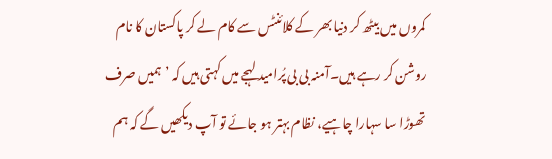کمروں میں بیٹھ کر دنیا بھر کے کلائنٹس سے کام لے کر پاکستان کا نام روشن کر رہے ہیں۔آمنہ بی بی پُرامید لہجے میں کہتی ہیں کہ ’ہمیں صرف تھوڑا سا سہارا چاہیے، نظام بہتر ہو جائے تو آپ دیکھیں گے کہ ہم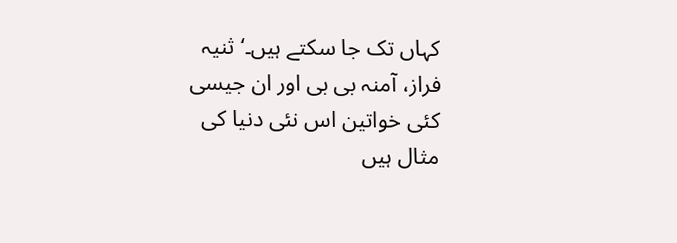کہاں تک جا سکتے ہیں۔‘ ثنیہ فراز، آمنہ بی بی اور ان جیسی کئی خواتین اس نئی دنیا کی مثال ہیں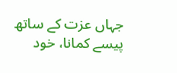جہاں عزت کے ساتھ پیسے کمانا، خود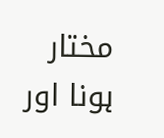مختار ہونا اور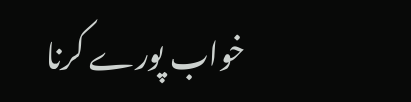خواب پورے کرنا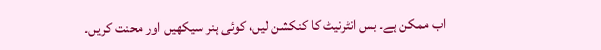اب ممکن ہے۔ بس انٹرنیٹ کا کنکشن لیں، کوئی ہنر سیکھیں اور محنت کریں۔